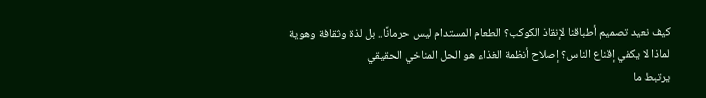كيف نعيد تصميم أطباقنا لإنقاذ الكوكب؟ الطعام المستدام ليس حرمانًا.. بل لذة وثقافة وهوية
لماذا لا يكفي إقناع الناس؟ إصلاح أنظمة الغذاء هو الحل المناخي الحقيقي
يرتبط ما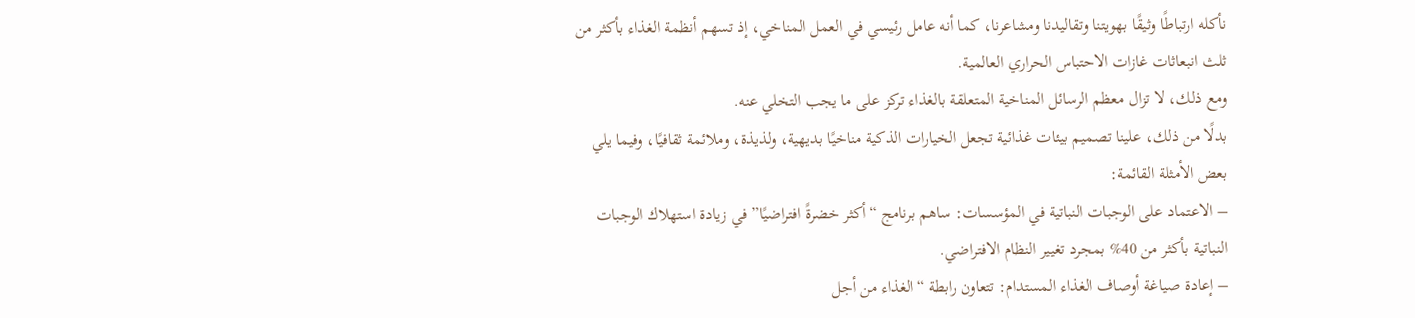نأكله ارتباطًا وثيقًا بهويتنا وتقاليدنا ومشاعرنا، كما أنه عامل رئيسي في العمل المناخي، إذ تسهم أنظمة الغذاء بأكثر من ثلث انبعاثات غازات الاحتباس الحراري العالمية.
ومع ذلك، لا تزال معظم الرسائل المناخية المتعلقة بالغذاء تركز على ما يجب التخلي عنه.
بدلًا من ذلك، علينا تصميم بيئات غذائية تجعل الخيارات الذكية مناخيًا بديهية، ولذيذة، وملائمة ثقافيًا، وفيما يلي بعض الأمثلة القائمة:
– الاعتماد على الوجبات النباتية في المؤسسات: ساهم برنامج “أكثر خضرةً افتراضيًا” في زيادة استهلاك الوجبات النباتية بأكثر من 40% بمجرد تغيير النظام الافتراضي.
– إعادة صياغة أوصاف الغذاء المستدام: تتعاون رابطة “الغذاء من أجل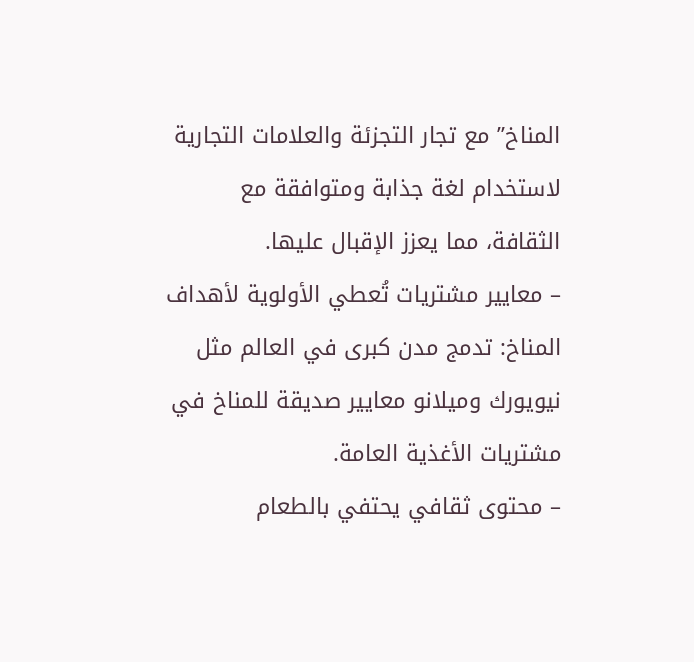المناخ” مع تجار التجزئة والعلامات التجارية لاستخدام لغة جذابة ومتوافقة مع الثقافة، مما يعزز الإقبال عليها.
– معايير مشتريات تُعطي الأولوية لأهداف المناخ: تدمج مدن كبرى في العالم مثل نيويورك وميلانو معايير صديقة للمناخ في مشتريات الأغذية العامة.
– محتوى ثقافي يحتفي بالطعام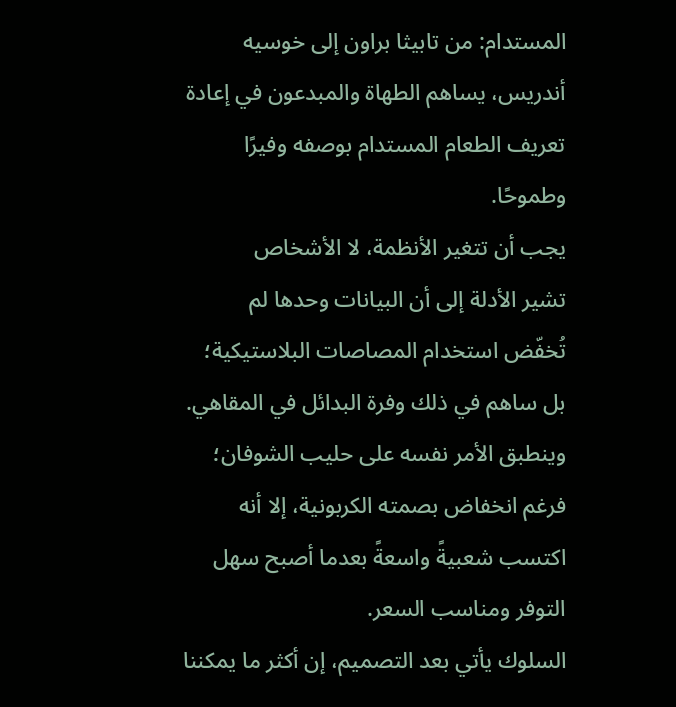المستدام: من تابيثا براون إلى خوسيه أندريس، يساهم الطهاة والمبدعون في إعادة تعريف الطعام المستدام بوصفه وفيرًا وطموحًا.
يجب أن تتغير الأنظمة، لا الأشخاص
تشير الأدلة إلى أن البيانات وحدها لم تُخفّض استخدام المصاصات البلاستيكية؛ بل ساهم في ذلك وفرة البدائل في المقاهي.
وينطبق الأمر نفسه على حليب الشوفان؛ فرغم انخفاض بصمته الكربونية، إلا أنه اكتسب شعبيةً واسعةً بعدما أصبح سهل التوفر ومناسب السعر.
السلوك يأتي بعد التصميم، إن أكثر ما يمكننا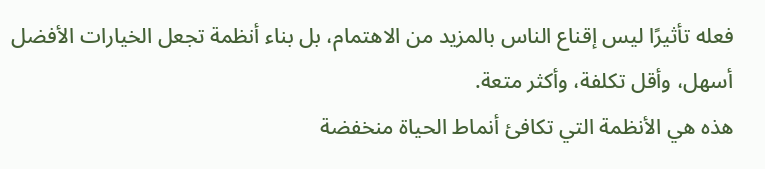فعله تأثيرًا ليس إقناع الناس بالمزيد من الاهتمام، بل بناء أنظمة تجعل الخيارات الأفضل أسهل، وأقل تكلفة، وأكثر متعة.
هذه هي الأنظمة التي تكافئ أنماط الحياة منخفضة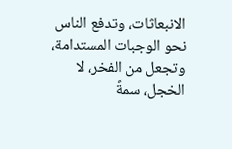الانبعاثات، وتدفع الناس نحو الوجبات المستدامة، وتجعل من الفخر، لا الخجل، سمةً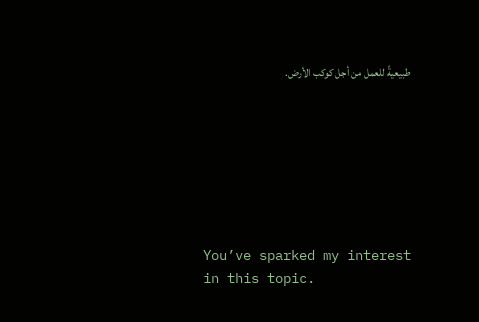طبيعيةً للعمل من أجل كوكب الأرض.







You’ve sparked my interest in this topic.